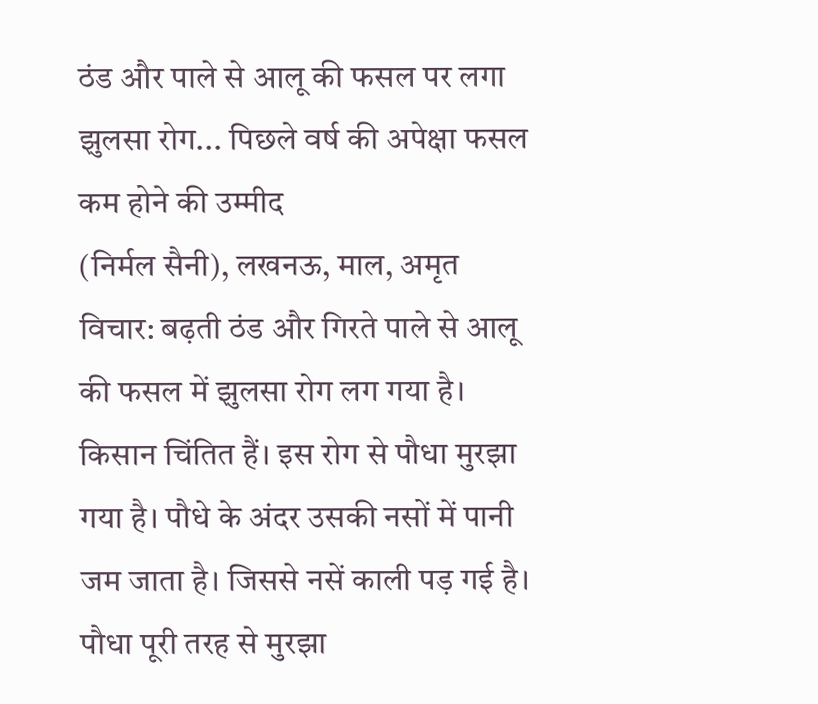ठंड और पाले से आलू की फसल पर लगा झुलसा रोग... पिछले वर्ष की अपेक्षा फसल कम होने की उम्मीद
(निर्मल सैनी), लखनऊ, माल, अमृत विचार: बढ़ती ठंड और गिरते पाले से आलू की फसल में झुलसा रोग लग गया है। किसान चिंतित हैं। इस रोग से पौधा मुरझा गया है। पौधे के अंदर उसकी नसों में पानी जम जाता है। जिससे नसें काली पड़ गई है। पौधा पूरी तरह से मुरझा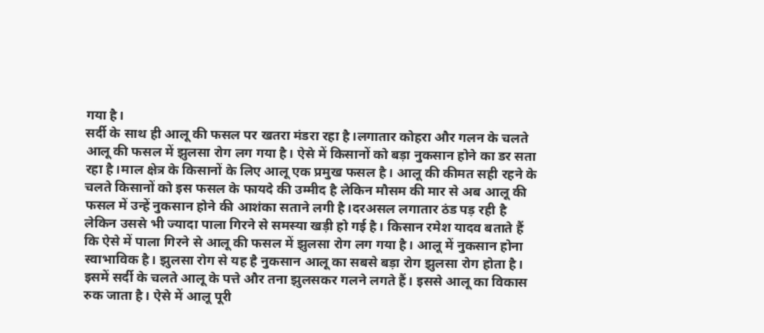गया है।
सर्दी के साथ ही आलू की फसल पर खतरा मंडरा रहा है।लगातार कोहरा और गलन के चलते आलू की फसल में झुलसा रोग लग गया है। ऐसे में किसानों को बड़ा नुकसान होने का डर सता रहा है।माल क्षेत्र के किसानों के लिए आलू एक प्रमुख फसल है। आलू की कीमत सही रहने के चलते किसानों को इस फसल के फायदे की उम्मीद है लेकिन मौसम की मार से अब आलू की फसल में उन्हें नुकसान होने की आशंका सताने लगी है।दरअसल लगातार ठंड पड़ रही है लेकिन उससे भी ज्यादा पाला गिरने से समस्या खड़ी हो गई है। किसान रमेश यादव बताते हैं कि ऐसे में पाला गिरने से आलू की फसल में झुलसा रोग लग गया है। आलू में नुकसान होना स्वाभाविक है। झुलसा रोग से यह है नुकसान आलू का सबसे बड़ा रोग झुलसा रोग होता है। इसमें सर्दी के चलते आलू के पत्ते और तना झुलसकर गलने लगते हैं। इससे आलू का विकास रुक जाता है। ऐसे में आलू पूरी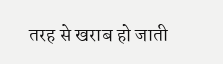तरह से खराब हो जाती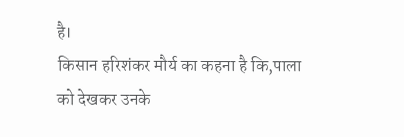है।
किसान हरिशंकर मौर्य का कहना है कि,पाला को देखकर उनके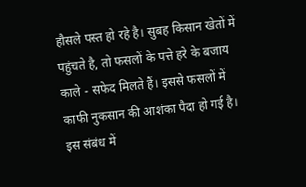हौसले पस्त हो रहे है। सुबह किसान खेतों में पहुंचते है, तो फसलों के पत्ते हरे के बजाय काले - सफेद मिलते हैं। इससे फसलों में काफी नुकसान की आशंका पैदा हो गई है।
इस संबंध में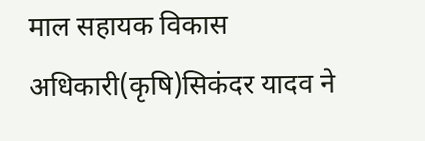माल सहायक विकास अधिकारी(कृषि)सिकंदर यादव ने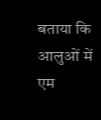बताया कि आलुओं में एम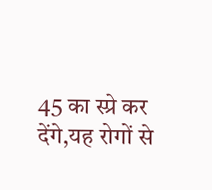45 का स्प्रे कर देंगे,यह रोगों से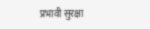प्रभावी सुरक्षा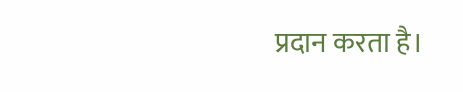प्रदान करता है।